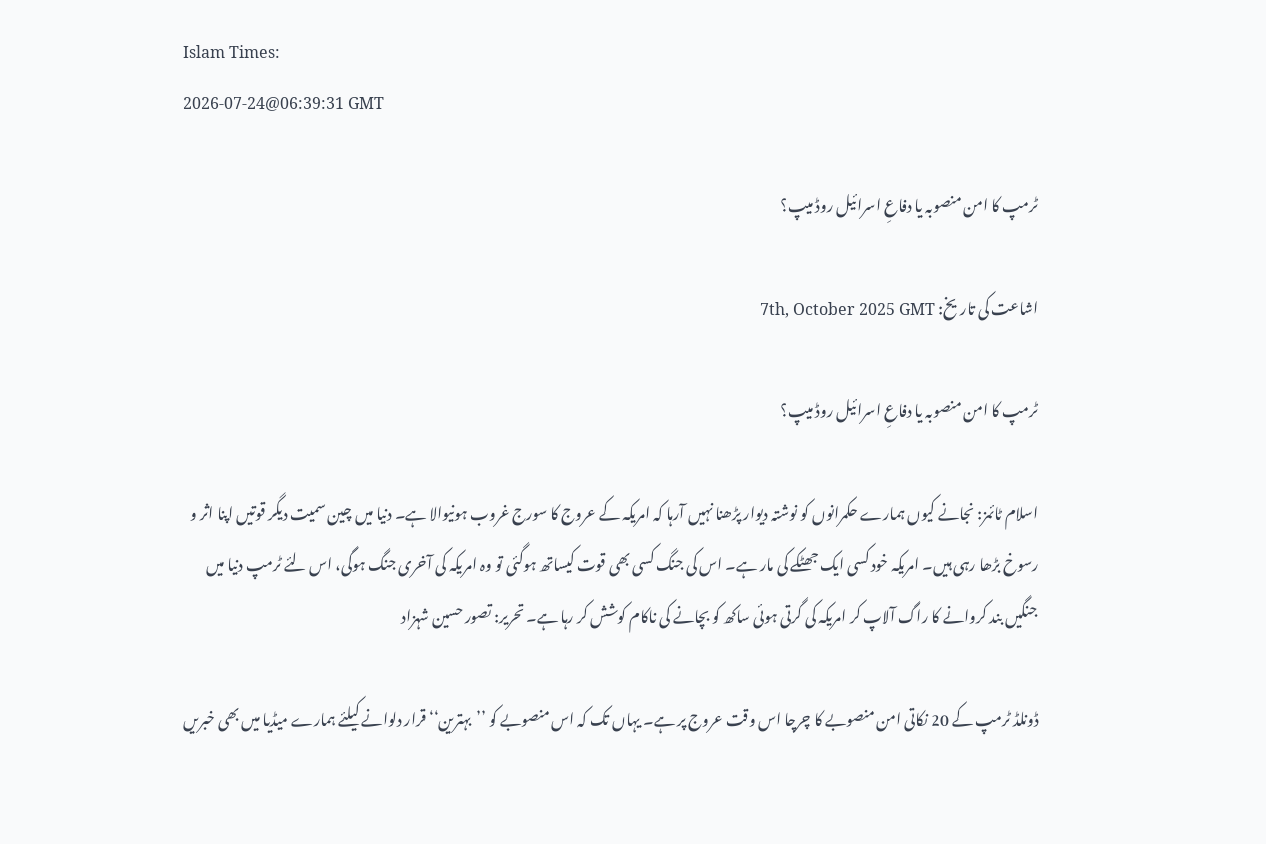Islam Times:
2026-07-24@06:39:31 GMT

ٹرمپ کا امن منصوبہ یا دفاعِ اسرائیل روڈ میپ؟

اشاعت کی تاریخ: 7th, October 2025 GMT

ٹرمپ کا امن منصوبہ یا دفاعِ اسرائیل روڈ میپ؟

اسلام ٹائمز: نجانے کیوں ہمارے حکمرانوں کو نوشتہ دیوار پڑھنا نہیں آرہا کہ امریکہ کے عروج کا سورج غروب ہونیوالا ہے۔ دنیا میں چین سمیت دیگر قوتیں اپنا اثر و رسوخ بڑھا رہی ہیں۔ امریکہ خود کسی ایک جھٹکے کی مار ہے۔ اس کی جنگ کسی بھی قوت کیساتھ ہوگئی تو وہ امریکہ کی آخری جنگ ہوگی، اس لئے ٹرمپ دنیا میں جنگیں بند کروانے کا راگ آلاپ کر امریکہ کی گرتی ہوئی ساکھ کو بچانے کی ناکام کوشش کر رہا ہے۔ تحریر: تصور حسین شہزاد

ڈونلڈ ٹرمپ کے 20 نکاتی امن منصوبے کا چرچا اس وقت عروج پر ہے۔ یہاں تک کہ اس منصوبے کو ’’بہترین‘‘ قرار دلوانے کیلئے ہمارے میڈیا میں بھی خبریں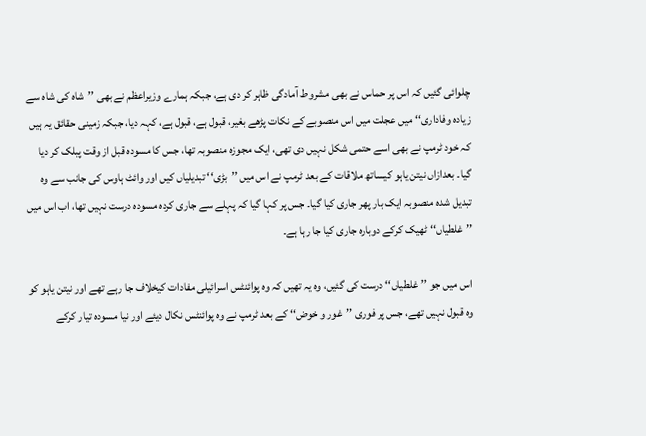چلوائی گئیں کہ اس پر حماس نے بھی مشروط آمادگی ظاہر کر دی ہے، جبکہ ہمارے وزیراعظم نے بھی ’’شاہ کی شاہ سے زیادہ وفاداری‘‘ میں عجلت میں اس منصوبے کے نکات پڑھے بغیر، قبول ہے، قبول ہے، کہہ دیا، جبکہ زمینی حقائق یہ ہیں کہ خود ٹرمپ نے بھی اسے حتمی شکل نہیں دی تھی، ایک مجوزہ منصوبہ تھا، جس کا مسودہ قبل از وقت پبلک کر دیا گیا۔ بعدازاں نیتن یاہو کیساتھ ملاقات کے بعد ٹرمپ نے اس میں ’’بڑی‘‘ تبدیلیاں کیں اور وائٹ ہاوس کی جانب سے وہ تبدیل شدہ منصوبہ ایک بار پھر جاری کیا گیا۔ جس پر کہا گیا کہ پہلے سے جاری کردہ مسودہ درست نہیں تھا، اب اس میں ’’غلطیاں‘‘ ٹھیک کرکے دوبارہ جاری کیا جا رہا ہے۔

اس میں جو ’’غلطیاں‘‘ درست کی گئیں، وہ یہ تھیں کہ وہ پوائنٹس اسرائیلی مفادات کیخلاف جا رہے تھے اور نیتن یاہو کو وہ قبول نہیں تھے، جس پر فوری ’’غور و خوض‘‘ کے بعد ٹرمپ نے وہ پوائنٹس نکال دیئے اور نیا مسودہ تیار کرکے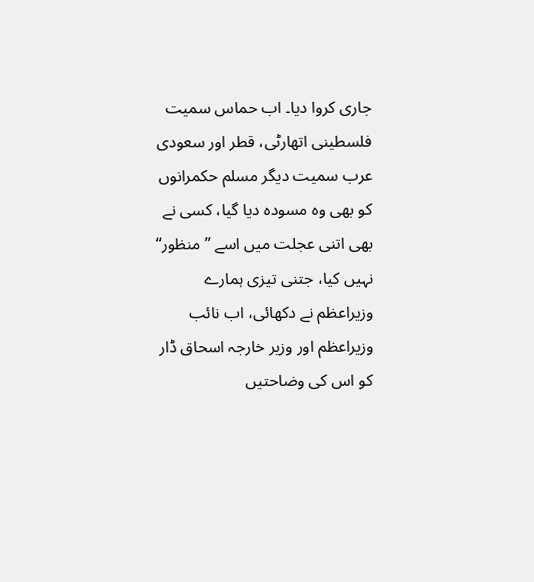جاری کروا دیا۔ اب حماس سمیت فلسطینی اتھارٹی، قطر اور سعودی عرب سمیت دیگر مسلم حکمرانوں کو بھی وہ مسودہ دیا گیا، کسی نے بھی اتنی عجلت میں اسے ’’منظور‘‘ نہیں کیا، جتنی تیزی ہمارے وزیراعظم نے دکھائی، اب نائب وزیراعظم اور وزیر خارجہ اسحاق ڈار کو اس کی وضاحتیں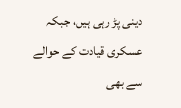دینی پڑ رہی ہیں، جبکہ عسکری قیادت کے حوالے سے بھی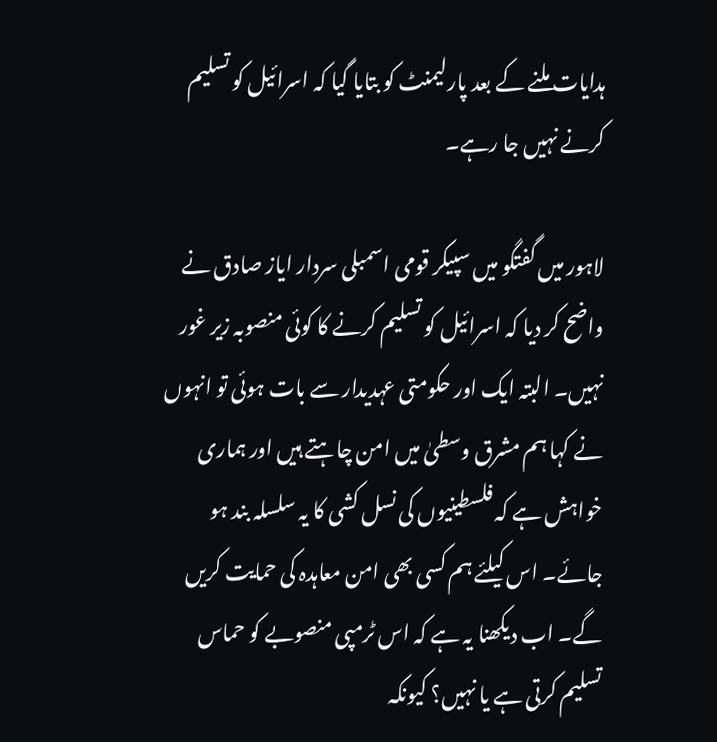ہدایات ملنے کے بعد پارلیمنٹ کو بتایا گیا کہ اسرائیل کو تسلیم کرنے نہیں جا رہے۔

لاہور میں گفتگو میں سپیکر قومی اسمبلی سردار ایاز صادق نے واضح کر دیا کہ اسرائیل کو تسلیم کرنے کا کوئی منصوبہ زیر غور نہیں۔ البتہ ایک اور حکومتی عہدیدار سے بات ہوئی تو انہوں نے کہا ہم مشرق وسطیٰ میں امن چاہتے ہیں اور ہماری خواہش ہے کہ فلسطینیوں کی نسل کشی کا یہ سلسلہ بند ہو جائے۔ اس کیلئے ہم کسی بھی امن معاہدہ کی حمایت کریں گے۔ اب دیکھنا یہ ہے کہ اس ٹرمپی منصوبے کو حماس تسلیم کرتی ہے یا نہیں؟ کیونکہ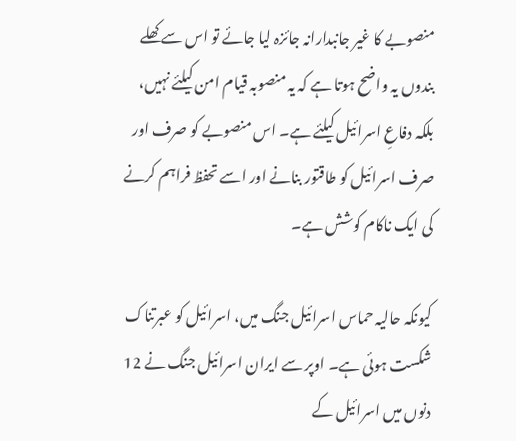منصوبے کا غیر جانبدارانہ جائزہ لیا جائے تو اس سے کھلے بندوں یہ واضح ہوتا ہے کہ یہ منصوبہ قیام امن کیلئے نہیں، بلکہ دفاعِ اسرائیل کیلئے ہے۔ اس منصوبے کو صرف اور صرف اسرائیل کو طاقتور بنانے اور اسے تحفظ فراہم کرنے کی ایک ناکام کوشش ہے۔

کیونکہ حالیہ حماس اسرائیل جنگ میں، اسرائیل کو عبرتناک شکست ہوئی ہے۔ اوپر سے ایران اسرائیل جنگ نے 12 دنوں میں اسرائیل کے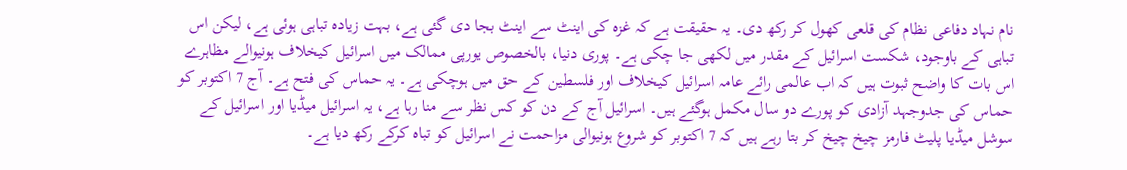نام نہاد دفاعی نظام کی قلعی کھول کر رکھ دی۔ یہ حقیقت ہے کہ غزہ کی اینٹ سے اینٹ بجا دی گئی ہے، بہت زیادہ تباہی ہوئی ہے، لیکن اس تباہی کے باوجود، شکست اسرائیل کے مقدر میں لکھی جا چکی ہے۔ پوری دنیا، بالخصوص یورپی ممالک میں اسرائیل کیخلاف ہونیوالے مظاہرے اس بات کا واضح ثبوت ہیں کہ اب عالمی رائے عامہ اسرائیل کیخلاف اور فلسطین کے حق میں ہوچکی ہے۔ یہ حماس کی فتح ہے۔ آج 7 اکتوبر کو حماس کی جدوجہد آزادی کو پورے دو سال مکمل ہوگئے ہیں۔ اسرائیل آج کے دن کو کس نظر سے منا رہا ہے، یہ اسرائیل میڈیا اور اسرائیل کے سوشل میڈیا پلیٹ فارمز چیخ چیخ کر بتا رہے ہیں کہ 7 اکتوبر کو شروع ہونیوالی مزاحمت نے اسرائیل کو تباہ کرکے رکھ دیا ہے۔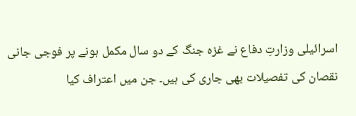اسرائیلی وزارتِ دفاع نے غزہ جنگ کے دو سال مکمل ہونے پر فوجی جانی نقصان کی تفصیلات بھی جاری کی ہیں۔ جن میں اعتراف کیا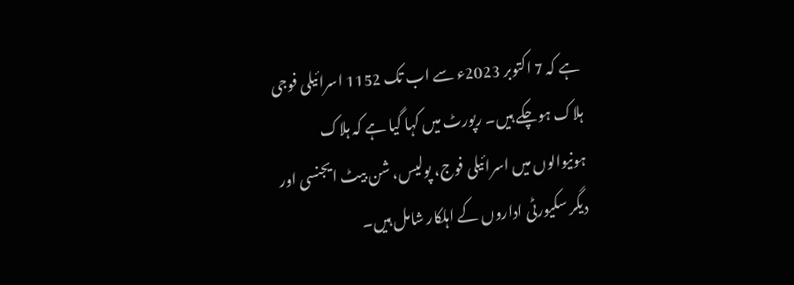ہے کہ 7 اکتوبر 2023ء سے اب تک 1152 اسرائیلی فوجی ہلاک ہوچکے ہیں۔ رپورٹ میں کہا گیا ہے کہ ہلاک ہونیوالوں میں اسرائیلی فوج، پولیس، شن بیٹ ایجنسی اور دیگر سکیورٹی اداروں کے اہلکار شامل ہیں۔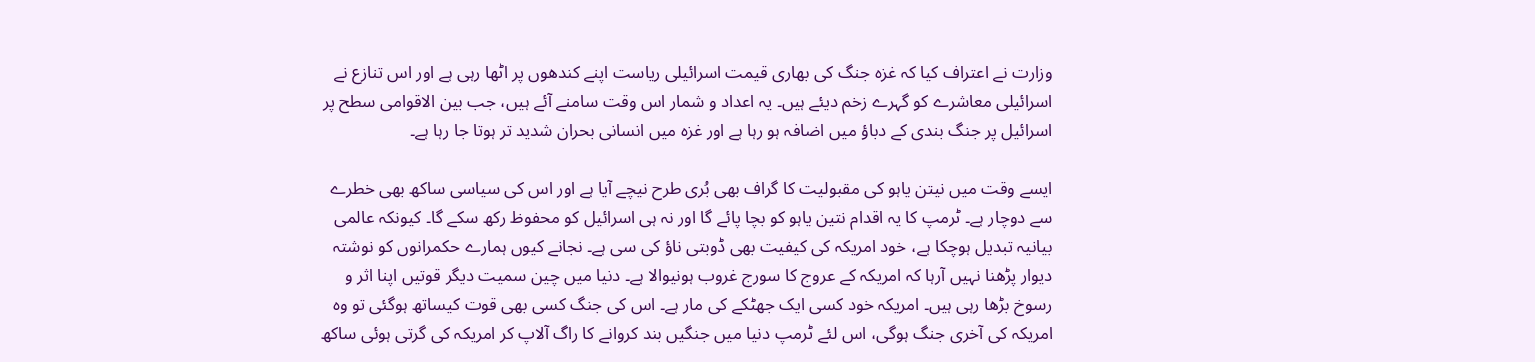وزارت نے اعتراف کیا کہ غزہ جنگ کی بھاری قیمت اسرائیلی ریاست اپنے کندھوں پر اٹھا رہی ہے اور اس تنازع نے اسرائیلی معاشرے کو گہرے زخم دیئے ہیں۔ یہ اعداد و شمار اس وقت سامنے آئے ہیں، جب بین الاقوامی سطح پر اسرائیل پر جنگ بندی کے دباؤ میں اضافہ ہو رہا ہے اور غزہ میں انسانی بحران شدید تر ہوتا جا رہا ہے۔

ایسے وقت میں نیتن یاہو کی مقبولیت کا گراف بھی بُری طرح نیچے آیا ہے اور اس کی سیاسی ساکھ بھی خطرے سے دوچار ہے۔ ٹرمپ کا یہ اقدام نتین یاہو کو بچا پائے گا اور نہ ہی اسرائیل کو محفوظ رکھ سکے گا۔ کیونکہ عالمی بیانیہ تبدیل ہوچکا ہے، خود امریکہ کی کیفیت بھی ڈوبتی ناؤ کی سی ہے۔ نجانے کیوں ہمارے حکمرانوں کو نوشتہ دیوار پڑھنا نہیں آرہا کہ امریکہ کے عروج کا سورج غروب ہونیوالا ہے۔ دنیا میں چین سمیت دیگر قوتیں اپنا اثر و رسوخ بڑھا رہی ہیں۔ امریکہ خود کسی ایک جھٹکے کی مار ہے۔ اس کی جنگ کسی بھی قوت کیساتھ ہوگئی تو وہ امریکہ کی آخری جنگ ہوگی، اس لئے ٹرمپ دنیا میں جنگیں بند کروانے کا راگ آلاپ کر امریکہ کی گرتی ہوئی ساکھ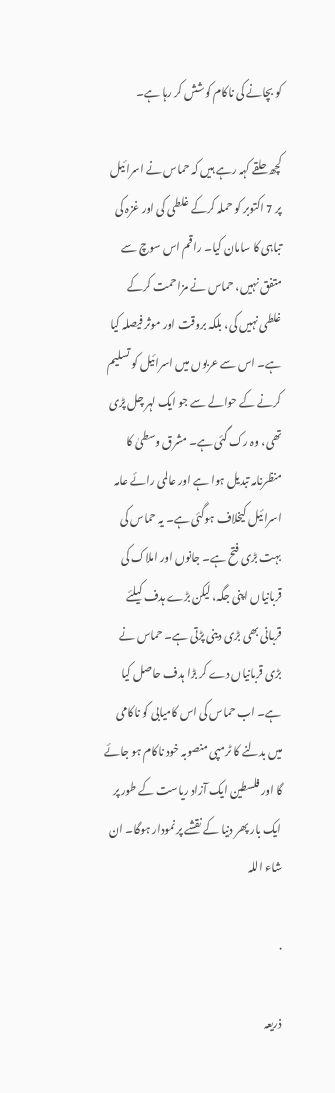کو بچانے کی ناکام کوشش کر رہا ہے۔

کچھ حلقے کہہ رہے ہیں کہ حماس نے اسرائیل پر 7 اکتوبر کو حملہ کرکے غلطی کی اور غزہ کی تباہی کا سامان کیا۔ راقم اس سوچ سے متفق نہیں، حماس نے مزاحمت کرکے غلطی نہیں کی، بلکہ بروقت اور موثر فیصلہ کیا ہے۔ اس سے عربوں میں اسرائیل کو تسلیم کرنے کے حوالے سے جو ایک لہر چل پڑی تھی، وہ رک گئی ہے۔ مشرق وسطیٰ کا منظرنامہ تبدیل ہوا ہے اور عالمی رائے عامہ اسرائیل کیخلاف ہوگئی ہے۔ یہ حماس کی بہت بڑی فتح ہے۔ جانوں اور املاک کی قربانیاں اپنی جگہ، لیکن بڑے ہدف کیلئے قربانی بھی بڑی دینی پڑتی ہے۔ حماس نے بڑی قربانیاں دے کر بڑا ہدف حاصل کیا ہے۔ اب حماس کی اس کامیابی کو ناکامی میں بدلنے کا ٹرمپی منصوبہ خود ناکام ہو جائے گا اور فلسطین ایک آزاد ریاست کے طور پر ایک بار پھر دنیا کے نقشے پر نمودار ہوگا۔ ان شاء اللہ

.

ذریعہ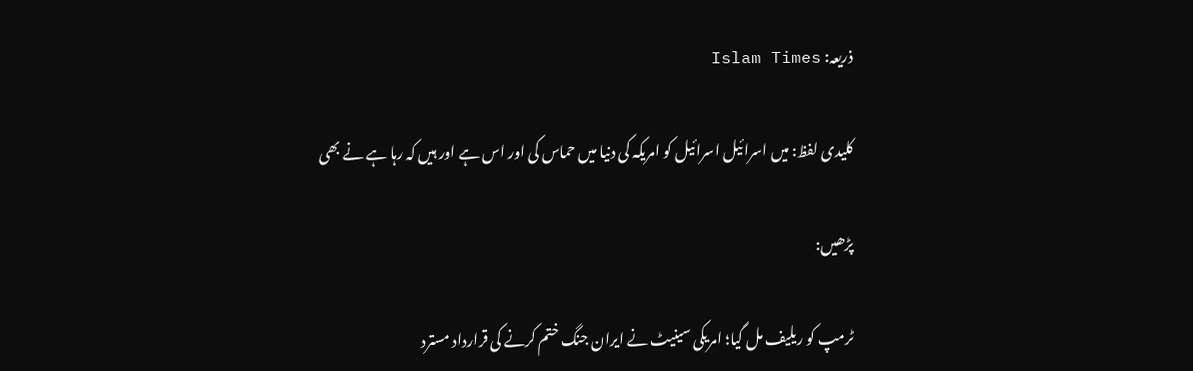ذریعہ: Islam Times

کلیدی لفظ: میں اسرائیل اسرائیل کو امریکہ کی دنیا میں حماس کی اور اس ہے اور ہیں کہ رہا ہے نے بھی

پڑھیں:

ٹرمپ کو ریلیف مل گیا؛ امریکی سینیٹ نے ایران جنگ ختم کرنے کی قرارداد مسترد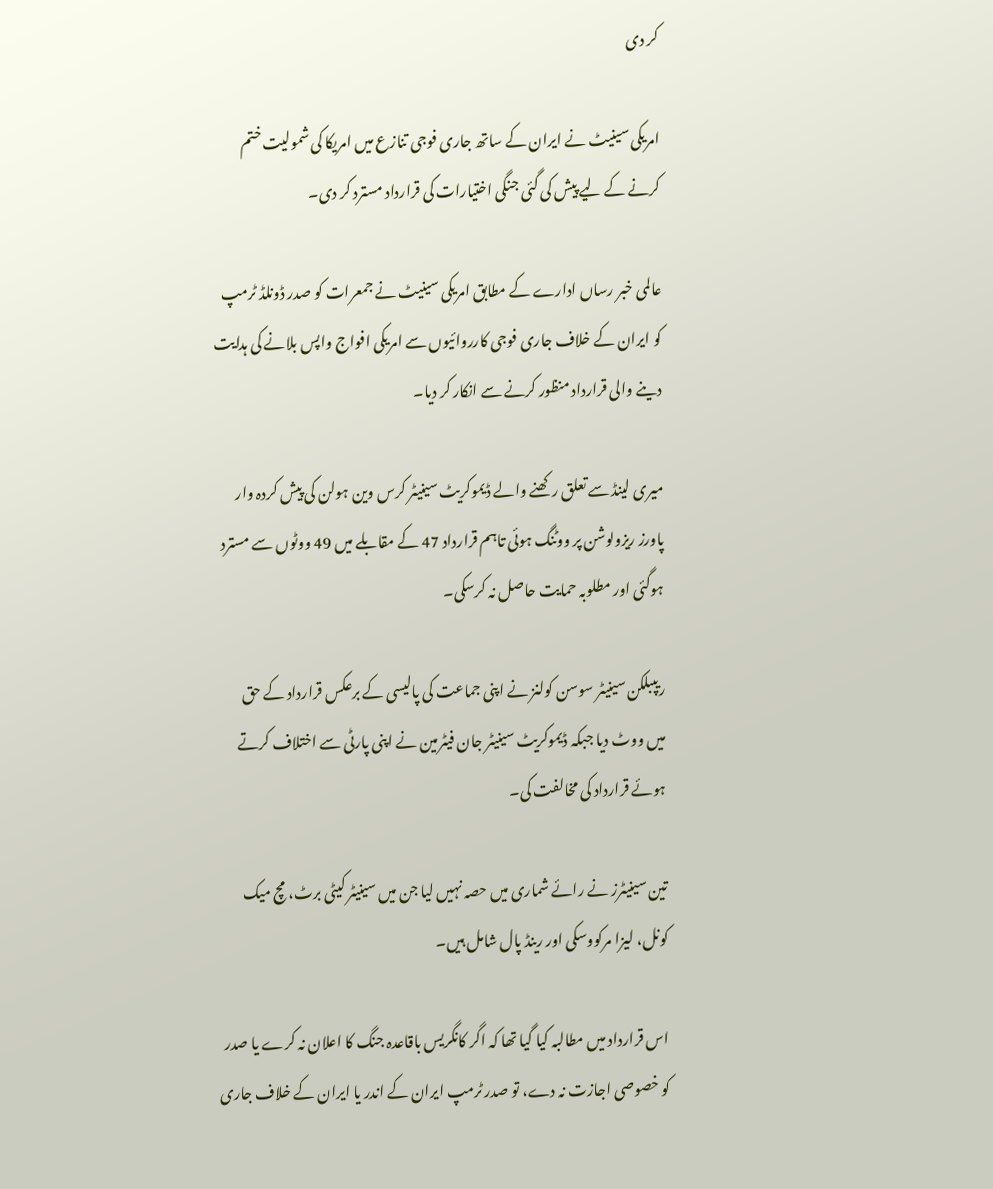کر دی

امریکی سینیٹ نے ایران کے ساتھ جاری فوجی تنازع میں امریکا کی شمولیت ختم کرنے کے لیے پیش کی گئی جنگی اختیارات کی قرارداد مسترد کر دی۔

عالمی خبر رساں ادارے کے مطابق امریکی سینیٹ نے جمعرات کو صدر ڈونلڈ ٹرمپ کو ایران کے خلاف جاری فوجی کارروائیوں سے امریکی افواج واپس بلانے کی ہدایت دینے والی قرارداد منظور کرنے سے انکار کر دیا۔

میری لینڈ سے تعلق رکھنے والے ڈیموکریٹ سینیٹر کرس وین ہولن کی پیش کردہ وار پاورز ریزولوشن پر ووٹنگ ہوئی تاہم قرارداد 47 کے مقابلے میں 49 ووٹوں سے مسترد ہوگئی اور مطلوبہ حمایت حاصل نہ کرسکی۔

ریپبلکن سینیٹر سوسن کولنز نے اپنی جماعت کی پالیسی کے برعکس قرارداد کے حق میں ووٹ دیا جبکہ ڈیموکریٹ سینیٹر جان فیٹرمین نے اپنی پارٹی سے اختلاف کرتے ہوئے قرارداد کی مخالفت کی۔

تین سینیٹرز نے رائے شماری میں حصہ نہیں لیا جن میں سینیٹر کیٹی برٹ، مچ میک کونل، لیزا مرکووسکی اور رینڈ پال شامل ہیں۔

اس قرارداد میں مطالبہ کیا گیا تھا کہ اگر کانگریس باقاعدہ جنگ کا اعلان نہ کرے یا صدر کو خصوصی اجازت نہ دے، تو صدر ٹرمپ ایران کے اندر یا ایران کے خلاف جاری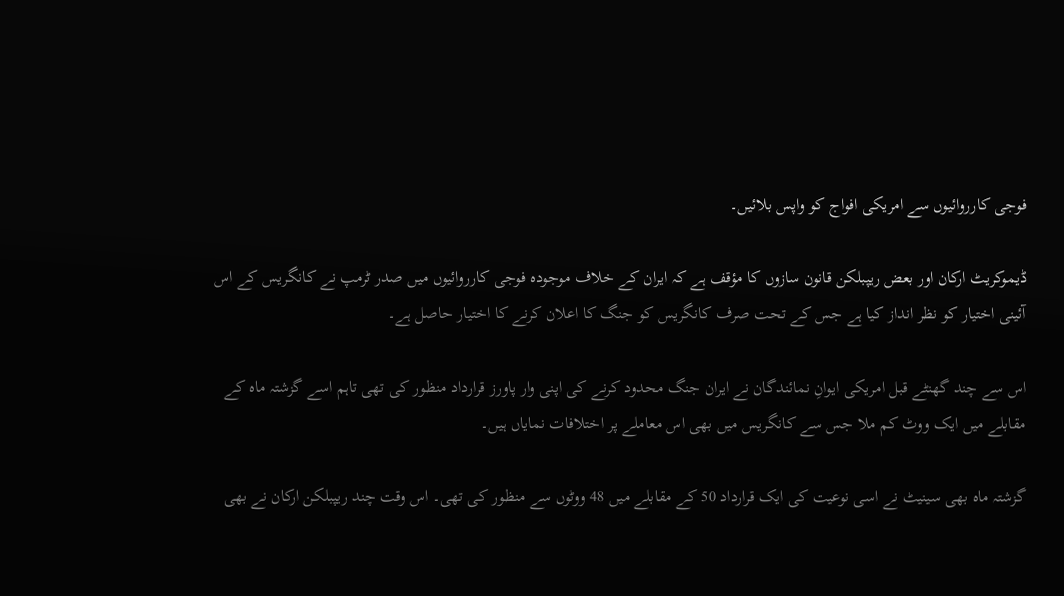فوجی کارروائیوں سے امریکی افواج کو واپس بلائیں۔

ڈیموکریٹ ارکان اور بعض ریپبلکن قانون سازوں کا مؤقف ہے کہ ایران کے خلاف موجودہ فوجی کارروائیوں میں صدر ٹرمپ نے کانگریس کے اس آئینی اختیار کو نظر انداز کیا ہے جس کے تحت صرف کانگریس کو جنگ کا اعلان کرنے کا اختیار حاصل ہے۔

اس سے چند گھنٹے قبل امریکی ایوانِ نمائندگان نے ایران جنگ محدود کرنے کی اپنی وار پاورز قرارداد منظور کی تھی تاہم اسے گزشتہ ماہ کے مقابلے میں ایک ووٹ کم ملا جس سے کانگریس میں بھی اس معاملے پر اختلافات نمایاں ہیں۔

گزشتہ ماہ بھی سینیٹ نے اسی نوعیت کی ایک قرارداد 50 کے مقابلے میں 48 ووٹوں سے منظور کی تھی۔ اس وقت چند ریپبلکن ارکان نے بھی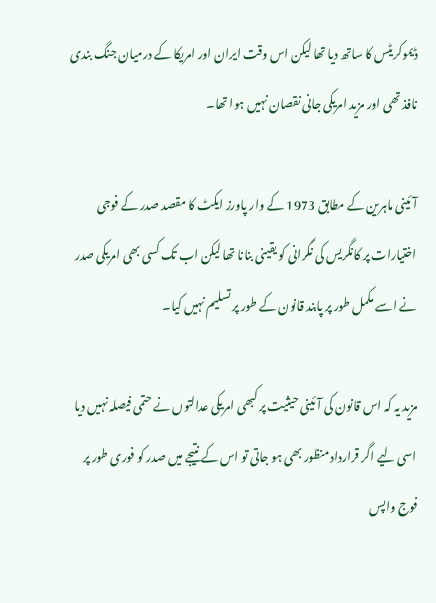ڈیموکریٹس کا ساتھ دیا تھا لیکن اس وقت ایران اور امریکا کے درمیان جنگ بندی نافذ تھی اور مزید امریکی جانی نقصان نہیں ہوا تھا۔

آئینی ماہرین کے مطابق 1973 کے وار پاورز ایکٹ کا مقصد صدر کے فوجی اختیارات پر کانگریس کی نگرانی کو یقینی بنانا تھا لیکن اب تک کسی بھی امریکی صدر نے اسے مکمل طور پر پابند قانون کے طور پر تسلیم نہیں کیا۔

مزید یہ کہ اس قانون کی آئینی حیثیت پر کبھی امریکی عدالتوں نے حتمی فیصلہ نہیں دیا اسی لیے اگر قرارداد منظور بھی ہو جاتی تو اس کے نتیجے میں صدر کو فوری طور پر فوج واپس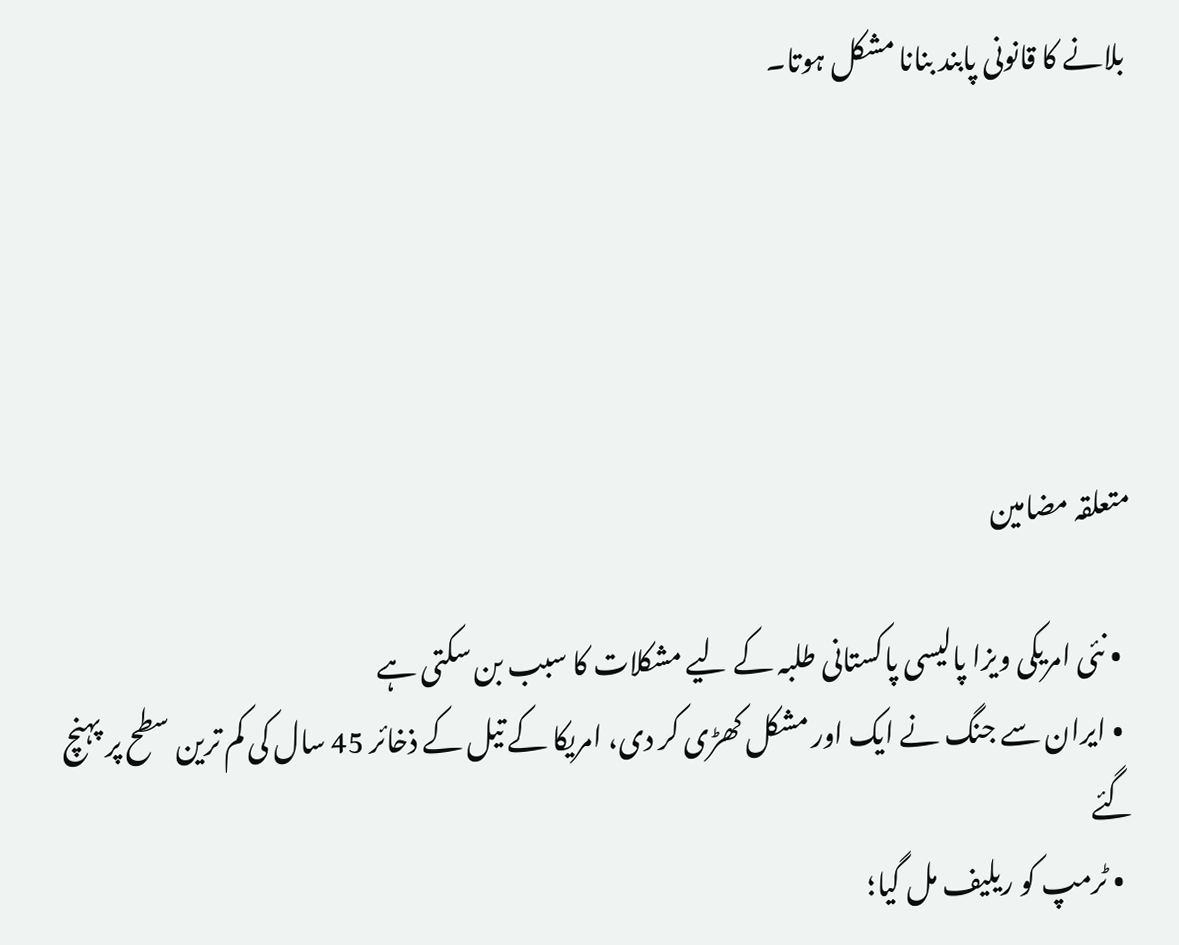بلانے کا قانونی پابند بنانا مشکل ہوتا۔





متعلقہ مضامین

  • نئی امریکی ویزا پالیسی پاکستانی طلبہ کے لیے مشکلات کا سبب بن سکتی ہے
  • ایران سے جنگ نے ایک اور مشکل کھڑی کر دی، امریکا کے تیل کے ذخائر 45 سال کی کم ترین سطح پر پہنچ گئے
  • ٹرمپ کو ریلیف مل گیا؛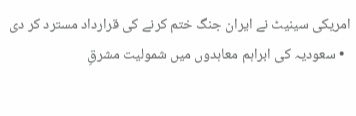امریکی سینیٹ نے ایران جنگ ختم کرنے کی قرارداد مسترد کر دی
  • سعودیہ کی ابراہم معاہدوں میں شمولیت مشرقِ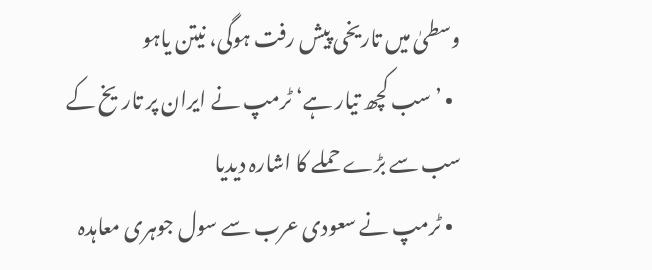وسطیٰ میں تاریخی پیش رفت ہوگی، نیتن یاہو
  • ’سب کچھ تیار ہے‘ ٹرمپ نے ایران پر تاریخ کے سب سے بڑے حملے کا اشارہ دیدیا
  • ٹرمپ نے سعودی عرب سے سول جوہری معاہدہ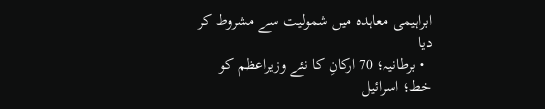ابراہیمی معاہدہ میں شمولیت سے مشروط کر دیا
  • برطانیہ؛ 70 ارکانِ کا نئے وزیراعظم کو خط؛ اسرائیل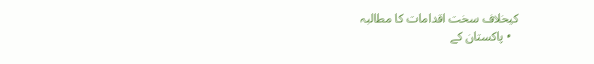کیخلاف سخت اقدامات کا مطالبہ
  • پاکستان کے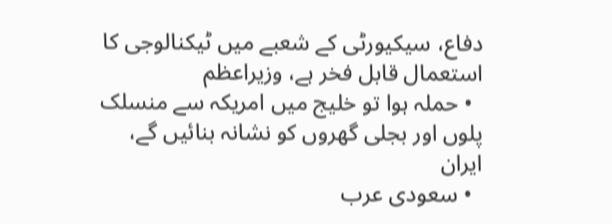دفاع، سیکیورٹی کے شعبے میں ٹیکنالوجی کا استعمال قابل فخر ہے، وزیراعظم
  • حملہ ہوا تو خلیج میں امریکہ سے منسلک پلوں اور بجلی گھروں کو نشانہ بنائیں گے، ایران
  • سعودی عرب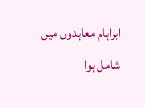ابراہام معاہدوں میں شامل ہوا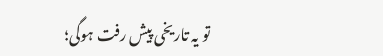تو یہ تاریخی پیش رفت ہوگی؛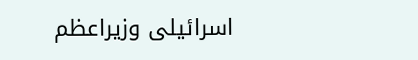اسرائیلی وزیراعظم